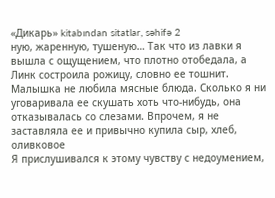«Дикарь» kitabından sitatlar, səhifə 2
ную, жаренную, тушеную… Так что из лавки я вышла с ощущением, что плотно отобедала, а Линк состроила рожицу, словно ее тошнит. Малышка не любила мясные блюда. Сколько я ни уговаривала ее скушать хоть что-нибудь, она отказывалась со слезами. Впрочем, я не заставляла ее и привычно купила сыр, хлеб, оливковое
Я прислушивался к этому чувству с недоумением,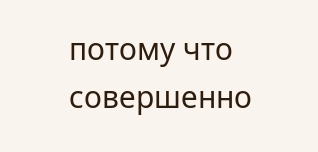потому что совершенно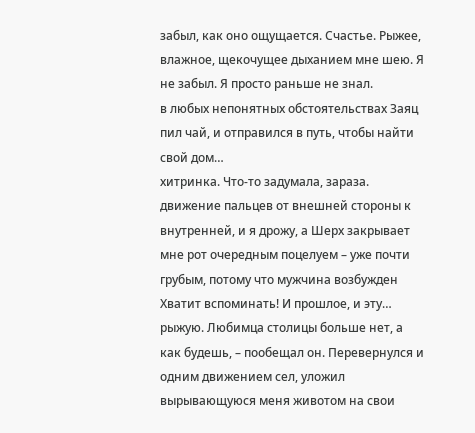забыл, как оно ощущается. Счастье. Рыжее, влажное, щекочущее дыханием мне шею. Я не забыл. Я просто раньше не знал.
в любых непонятных обстоятельствах Заяц пил чай, и отправился в путь, чтобы найти свой дом…
хитринка. Что-то задумала, зараза.
движение пальцев от внешней стороны к внутренней, и я дрожу, а Шерх закрывает мне рот очередным поцелуем – уже почти грубым, потому что мужчина возбужден
Хватит вспоминать! И прошлое, и эту… рыжую. Любимца столицы больше нет, а
как будешь, – пообещал он. Перевернулся и одним движением сел, уложил вырывающуюся меня животом на свои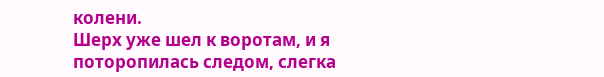колени.
Шерх уже шел к воротам, и я поторопилась следом, слегка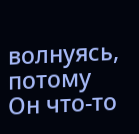волнуясь, потому
Он что-то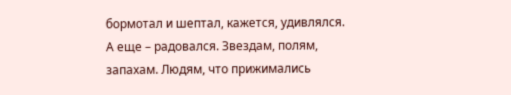бормотал и шептал, кажется, удивлялся. А еще – радовался. Звездам, полям, запахам. Людям, что прижимались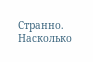Странно. Насколько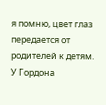я помню, цвет глаз передается от родителей к детям. У Гордона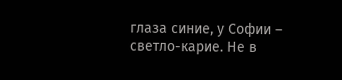глаза синие, у Софии – светло-карие. Не в